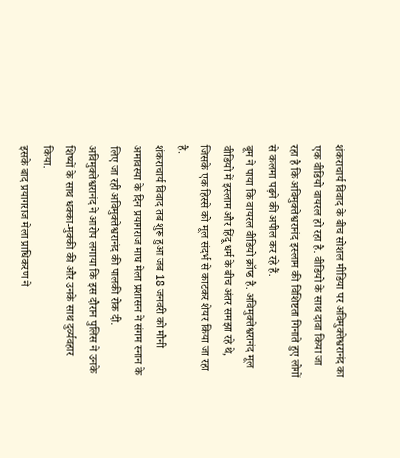शंकराचार्य विवाद के बीच सोशल मीडिया पर अविमुक्तेश्वरानंद का एक वीडियो वायरल हो रहा है. वीडियो के साथ दावा किया जा रहा है कि अविमुक्तेश्वरानंद इस्लाम की विशिष्टता गिनाते हुए लोगों से कलमा पढ़ने की अपील कर रहे हैं.
बूम ने पाया कि वायरल वीडियो क्रॉप्ड है. अविमुक्तेश्वरानंद मूल वीडियो में इस्लाम और हिंदू धर्म के बीच अंतर समझा रहे थे, जिसके एक हिस्से को मूल संदर्भ से काटकर शेयर किया जा रहा है.
शंकराचार्य विवाद तब शुरू हुआ जब 18 जनवरी को मौनी अमावस्या के दिन प्रयागराज माघ मेला प्रशासन ने संगम स्नान के लिए जा रही अविमुक्तेश्वरानंद की पालकी रोक दी. अविमुक्तेश्वरानंद ने आरोप लगाया कि इस दौरान पुलिस ने उनके शिष्यों के साथ धक्का-मुक्की की और उनके साथ दुर्व्यवहार किया.
इसके बाद प्रयागराज मेला प्राधिकरण ने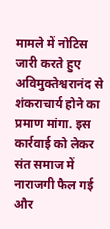मामले में नोटिस जारी करते हुए अविमुक्तेश्वरानंद से शंकराचार्य होने का प्रमाण मांगा. इस कार्रवाई को लेकर संत समाज में नाराजगी फैल गई और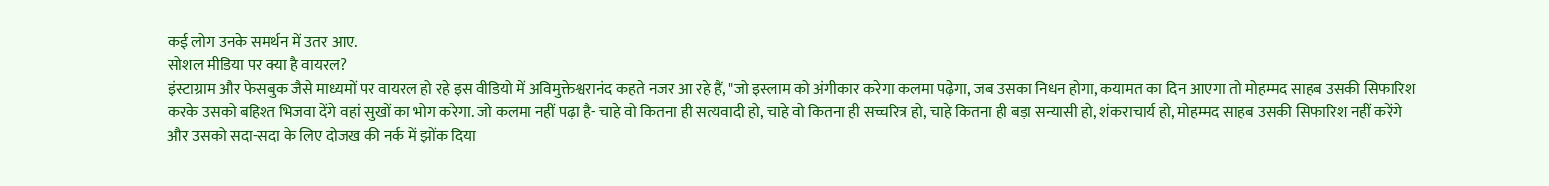कई लोग उनके समर्थन में उतर आए.
सोशल मीडिया पर क्या है वायरल?
इंस्टाग्राम और फेसबुक जैसे माध्यमों पर वायरल हो रहे इस वीडियो में अविमुक्तेश्वरानंद कहते नजर आ रहे हैं, "जो इस्लाम को अंगीकार करेगा कलमा पढ़ेगा, जब उसका निधन होगा, कयामत का दिन आएगा तो मोहम्मद साहब उसकी सिफारिश करके उसको बहिश्त भिजवा देंगे वहां सुखों का भोग करेगा. जो कलमा नहीं पढ़ा है- चाहे वो कितना ही सत्यवादी हो, चाहे वो कितना ही सच्चरित्र हो, चाहे कितना ही बड़ा सन्यासी हो, शंकराचार्य हो, मोहम्मद साहब उसकी सिफारिश नहीं करेंगे और उसको सदा-सदा के लिए दोजख की नर्क में झोंक दिया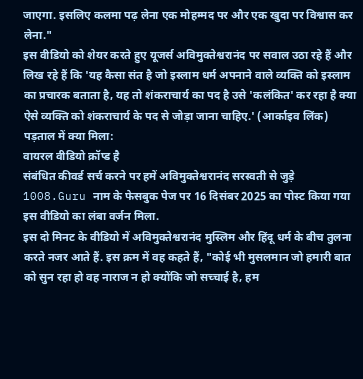जाएगा. इसलिए कलमा पढ़ लेना एक मोहम्मद पर और एक खुदा पर विश्वास कर लेना."
इस वीडियो को शेयर करते हुए यूजर्स अविमुक्तेश्वरानंद पर सवाल उठा रहे हैं और लिख रहे हैं कि 'यह कैसा संत है जो इस्लाम धर्म अपनाने वाले व्यक्ति को इस्लाम का प्रचारक बताता है, यह तो शंकराचार्य का पद है उसे 'कलंकित' कर रहा है क्या ऐसे व्यक्ति को शंकराचार्य के पद से जोड़ा जाना चाहिए.' (आर्काइव लिंक)
पड़ताल में क्या मिला:
वायरल वीडियो क्रॉप्ड है
संबंधित कीवर्ड सर्च करने पर हमें अविमुक्तेश्वरानंद सरस्वती से जुड़े 1008.Guru नाम के फेसबुक पेज पर 16 दिसंबर 2025 का पोस्ट किया गया इस वीडियो का लंबा वर्जन मिला.
इस दो मिनट के वीडियो में अविमुक्तेश्वरानंद मुस्लिम और हिंदू धर्म के बीच तुलना करते नजर आते हैं. इस क्रम में वह कहते हैं, "कोई भी मुसलमान जो हमारी बात को सुन रहा हो वह नाराज न हो क्योंकि जो सच्चाई है, हम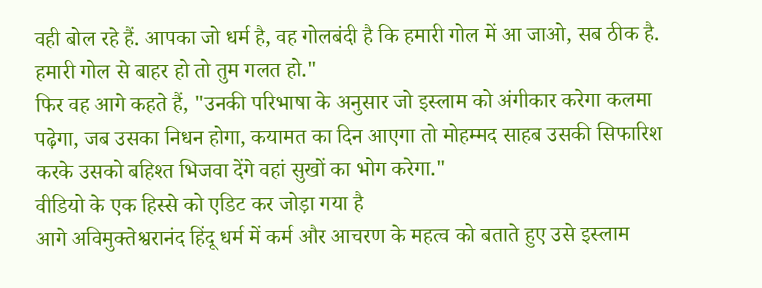वही बोल रहे हैं. आपका जो धर्म है, वह गोलबंदी है कि हमारी गोल में आ जाओ, सब ठीक है. हमारी गोल से बाहर हो तो तुम गलत हो."
फिर वह आगे कहते हैं, "उनकी परिभाषा के अनुसार जो इस्लाम को अंगीकार करेगा कलमा पढ़ेगा, जब उसका निधन होगा, कयामत का दिन आएगा तो मोहम्मद साहब उसकी सिफारिश करके उसको बहिश्त भिजवा देंगे वहां सुखों का भोग करेगा."
वीडियो के एक हिस्से को एडिट कर जोड़ा गया है
आगे अविमुक्तेश्वरानंद हिंदू धर्म में कर्म और आचरण के महत्व को बताते हुए उसे इस्लाम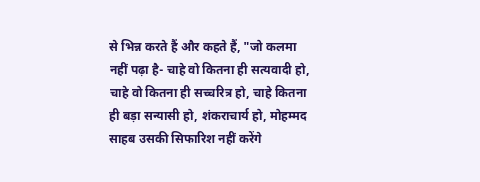से भिन्न करते हैं और कहते हैं, "जो कलमा नहीं पढ़ा है- चाहे वो कितना ही सत्यवादी हो, चाहे वो कितना ही सच्चरित्र हो, चाहे कितना ही बड़ा सन्यासी हो, शंकराचार्य हो, मोहम्मद साहब उसकी सिफारिश नहीं करेंगे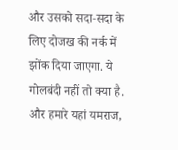और उसको सदा‑सदा के लिए दोजख की नर्क में झोंक दिया जाएगा. ये गोलबंदी नहीं तो क्या है. और हमारे यहां यमराज,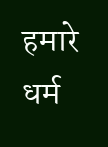हमारे धर्म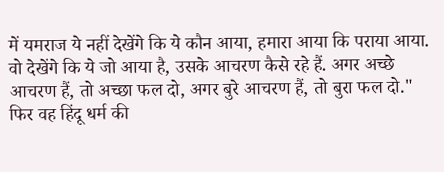में यमराज ये नहीं देखेंगे कि ये कौन आया, हमारा आया कि पराया आया. वो देखेंगे कि ये जो आया है, उसके आचरण कैसे रहे हैं. अगर अच्छे आचरण हैं, तो अच्छा फल दो, अगर बुरे आचरण हैं, तो बुरा फल दो."
फिर वह हिंदू धर्म की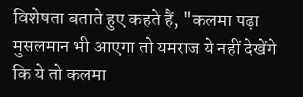विशेषता बताते हुए कहते हैं, "कलमा पढ़ा मुसलमान भी आएगा तो यमराज ये नहीं देखेंगे कि ये तो कलमा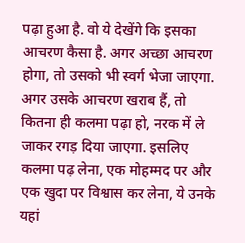पढ़ा हुआ है. वो ये देखेंगे कि इसका आचरण कैसा है. अगर अच्छा आचरण होगा, तो उसको भी स्वर्ग भेजा जाएगा. अगर उसके आचरण खराब हैं, तो कितना ही कलमा पढ़ा हो, नरक में ले जाकर रगड़ दिया जाएगा. इसलिए कलमा पढ़ लेना, एक मोहम्मद पर और एक खुदा पर विश्वास कर लेना, ये उनके यहां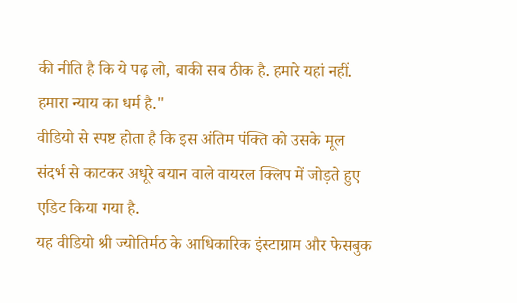की नीति है कि ये पढ़ लो, बाकी सब ठीक है. हमारे यहां नहीं. हमारा न्याय का धर्म है."
वीडियो से स्पष्ट होता है कि इस अंतिम पंक्ति को उसके मूल संदर्भ से काटकर अधूरे बयान वाले वायरल क्लिप में जोड़ते हुए एडिट किया गया है.
यह वीडियो श्री ज्योतिर्मठ के आधिकारिक इंस्टाग्राम और फेसबुक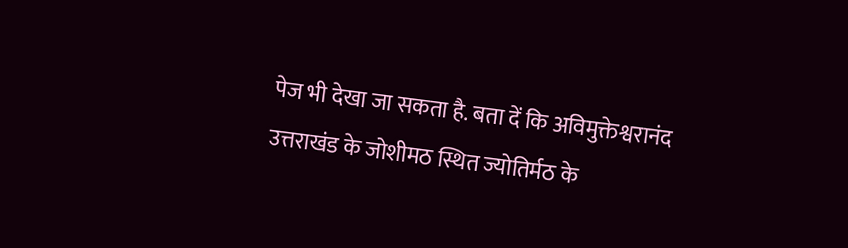पेज भी देखा जा सकता है. बता दें कि अविमुक्तेश्वरानंद उत्तराखंड के जोशीमठ स्थित ज्योतिर्मठ के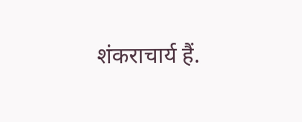शंकराचार्य हैं.